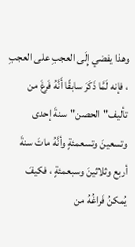وهذا يفضي إِلَى العجبِ على العجبِ ، فإنه لَمَّا ذَكَرَ سابقًا أَنَّهُ فَرغَ من تأليف"الحصن"سنةَ إحدى وتسعينَ وتسعمئةٍ وأنَّهُ ماتَ سنةَ أربع وثلاثينَ وسبعمئةٍ ، فكيفَ يُمكنُ فَراغُهُ من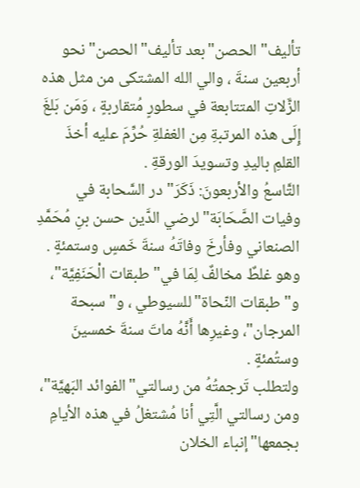تأليف"الحصن"بعد تأليف"الحصن"نحو أربعين سنةَ ، والي الله المشتكى من مثل هذه الزَّلاتِ المتتابعة في سطورٍ مُتقاربةٍ ، وَمَن بَلغَ إِلَى هذه المرتبةِ مِن الغفلةِ حُرِّمَ عليه أخذَ القلمِ باليدِ وتسويدَ الورقةِ .
التَّاسعُ والأربعونَ: ذَكَرَ"در السَّحابة في وفيات الصَّحَابَة"لرضي الدَّين حسن بنِ مُحَمَّدِ الصنعاني وفأرخَ وفاتَهُ سنةَ خَمسٍ وستمئةٍ .
وهو غلطٌ مخالفٌ لِمَا في"طبقات الْحَنَفِيَّة"، و"طبقات النّحاة"للسيوطي ، و"سبحة المرجان"، وغيرِها أَنَّهُ ماتَ سنةَ خمسينَ وستُمئةٍ .
ولتطلب تَرجمتُهُ من رسالتي"الفوائد البَهيَّة"، ومن رسالتي الَّتِي أنا مُشتغلُ في هذه الأيامِ بجمعها"إنباء الخلان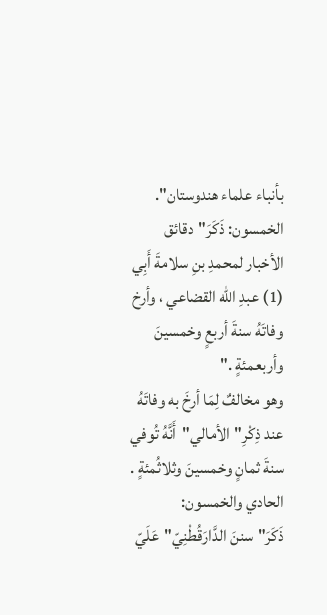بأنباء علماء هندوستان".
الخمسون: ذَكَرَ"دقائق الأخبار لمحمدِ بنِ سلامةَ أَبِي (1) عبدِ الله القضاعي ، وأرخ وفاتَهُ سنةَ أربعٍ وخمسينَ وأربعمئةٍ ."
وهو مخالفٌ لِمَا أرخَ به وفاتَهُ عند ذِكْرِ"الأمالي"أَنَّهُ تُوفي سنةَ ثمانٍ وخمسينَ وثلاثُمئةٍ .
الحادي والخمسون: ذَكَرَ"سننَ الدَّارَقُطْنِيّ"عَلَيّ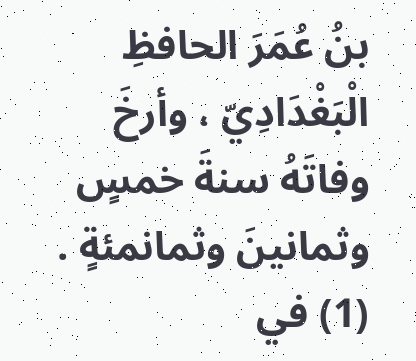بنُ عُمَرَ الحافظِ الْبَغْدَادِيّ ، وأرخَ وفاتَهُ سنةَ خمسٍ وثمانينَ وثمانمئةٍ .
(1) في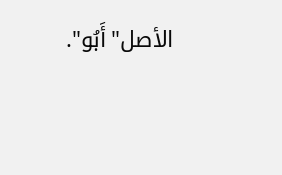الأصل"أَبُو".